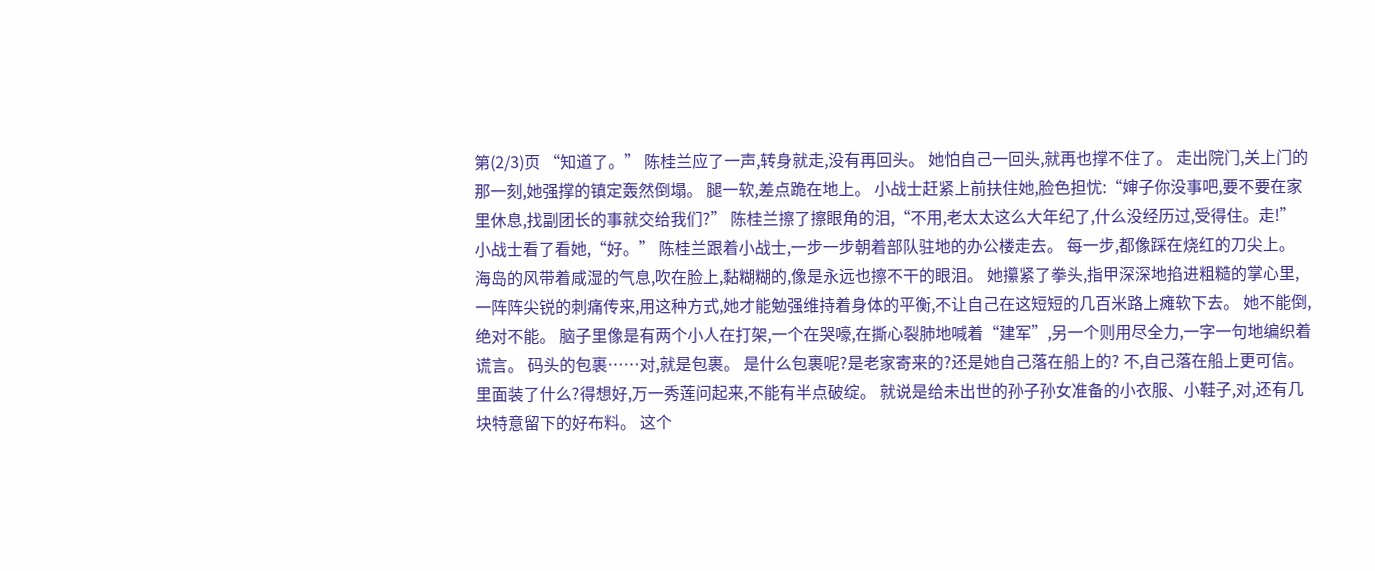第(2/3)页 “知道了。” 陈桂兰应了一声,转身就走,没有再回头。 她怕自己一回头,就再也撑不住了。 走出院门,关上门的那一刻,她强撑的镇定轰然倒塌。 腿一软,差点跪在地上。 小战士赶紧上前扶住她,脸色担忧:“婶子你没事吧,要不要在家里休息,找副团长的事就交给我们?” 陈桂兰擦了擦眼角的泪,“不用,老太太这么大年纪了,什么没经历过,受得住。走!” 小战士看了看她,“好。” 陈桂兰跟着小战士,一步一步朝着部队驻地的办公楼走去。 每一步,都像踩在烧红的刀尖上。 海岛的风带着咸湿的气息,吹在脸上,黏糊糊的,像是永远也擦不干的眼泪。 她攥紧了拳头,指甲深深地掐进粗糙的掌心里,一阵阵尖锐的刺痛传来,用这种方式,她才能勉强维持着身体的平衡,不让自己在这短短的几百米路上瘫软下去。 她不能倒,绝对不能。 脑子里像是有两个小人在打架,一个在哭嚎,在撕心裂肺地喊着“建军”,另一个则用尽全力,一字一句地编织着谎言。 码头的包裹……对,就是包裹。 是什么包裹呢?是老家寄来的?还是她自己落在船上的? 不,自己落在船上更可信。 里面装了什么?得想好,万一秀莲问起来,不能有半点破绽。 就说是给未出世的孙子孙女准备的小衣服、小鞋子,对,还有几块特意留下的好布料。 这个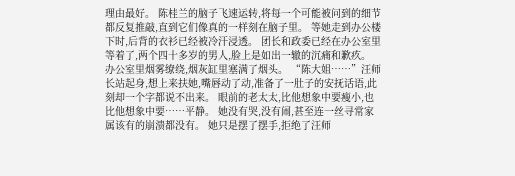理由最好。 陈桂兰的脑子飞速运转,将每一个可能被问到的细节都反复推敲,直到它们像真的一样刻在脑子里。 等她走到办公楼下时,后背的衣衫已经被冷汗浸透。 团长和政委已经在办公室里等着了,两个四十多岁的男人,脸上是如出一辙的沉痛和歉疚。 办公室里烟雾缭绕,烟灰缸里塞满了烟头。 “陈大姐……”汪师长站起身,想上来扶她,嘴唇动了动,准备了一肚子的安抚话语,此刻却一个字都说不出来。 眼前的老太太,比他想象中要瘦小,也比他想象中要……平静。 她没有哭,没有闹,甚至连一丝寻常家属该有的崩溃都没有。 她只是摆了摆手,拒绝了汪师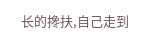长的搀扶,自己走到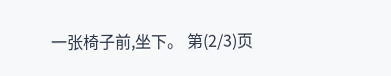一张椅子前,坐下。 第(2/3)页